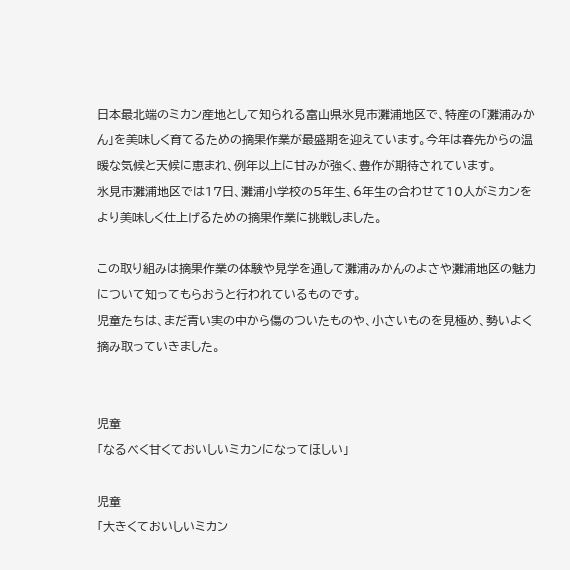日本最北端のミカン産地として知られる富山県氷見市灘浦地区で、特産の「灘浦みかん」を美味しく育てるための摘果作業が最盛期を迎えています。今年は春先からの温暖な気候と天候に恵まれ、例年以上に甘みが強く、豊作が期待されています。
氷見市灘浦地区では17日、灘浦小学校の5年生、6年生の合わせて10人がミカンをより美味しく仕上げるための摘果作業に挑戦しました。

この取り組みは摘果作業の体験や見学を通して灘浦みかんのよさや灘浦地区の魅力について知ってもらおうと行われているものです。
児童たちは、まだ青い実の中から傷のついたものや、小さいものを見極め、勢いよく摘み取っていきました。


児童
「なるべく甘くておいしいミカンになってほしい」

児童
「大きくておいしいミカン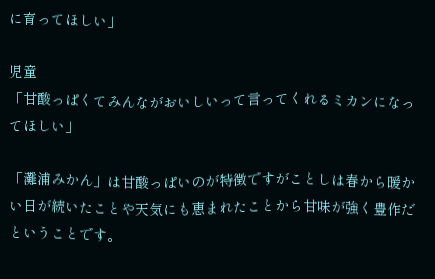に育ってほしい」

児童
「甘酸っぱくてみんながおいしいって言ってくれるミカンになってほしい」

「灘浦みかん」は甘酸っぱいのが特徴ですがことしは春から暖かい日が続いたことや天気にも恵まれたことから甘味が強く豊作だということです。